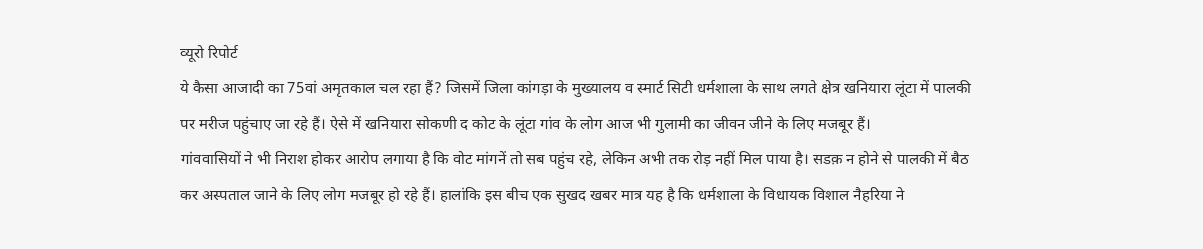व्यूरो रिपोर्ट
ये कैसा आजादी का 75वां अमृतकाल चल रहा हैं? जिसमें जिला कांगड़ा के मुख्यालय व स्मार्ट सिटी धर्मशाला के साथ लगते क्षेत्र खनियारा लूंटा में पालकी पर मरीज पहुंचाए जा रहे हैं। ऐसे में खनियारा सोकणी द कोट के लूंटा गांव के लोग आज भी गुलामी का जीवन जीने के लिए मजबूर हैं।
गांववासियों ने भी निराश होकर आरोप लगाया है कि वोट मांगनें तो सब पहुंच रहे, लेकिन अभी तक रोड़ नहीं मिल पाया है। सडक़ न होने से पालकी में बैठ कर अस्पताल जाने के लिए लोग मजबूर हो रहे हैं। हालांकि इस बीच एक सुखद खबर मात्र यह है कि धर्मशाला के विधायक विशाल नैहरिया ने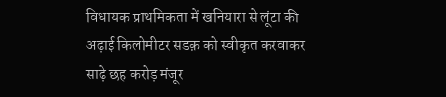विधायक प्राथमिकता में खनियारा से लूंटा की अढ़ाई किलोमीटर सडक़ को स्वीकृत करवाकर साढ़े छह करोड़ मंजूर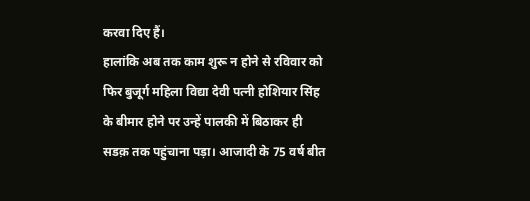करवा दिए हैं।
हालांकि अब तक काम शुरू न होने से रविवार को फिर बुजूर्ग महिला विद्या देवी पत्नी होशियार सिंह के बीमार होने पर उन्हें पालकी में बिठाकर ही सडक़ तक पहुंचाना पड़ा। आजादी के 75 वर्ष बीत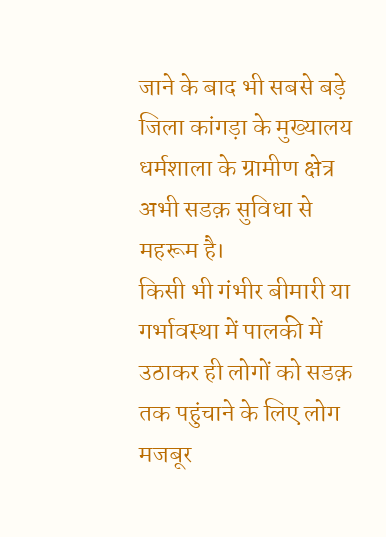जाने के बाद भी सबसे बड़े जिला कांगड़ा के मुख्यालय धर्मशाला के ग्रामीण क्षेत्र अभी सडक़ सुविधा से महरूम है।
किसी भी गंभीर बीमारी या गर्भावस्था में पालकी में उठाकर ही लोगों को सडक़ तक पहुंचाने के लिए लोग मजबूर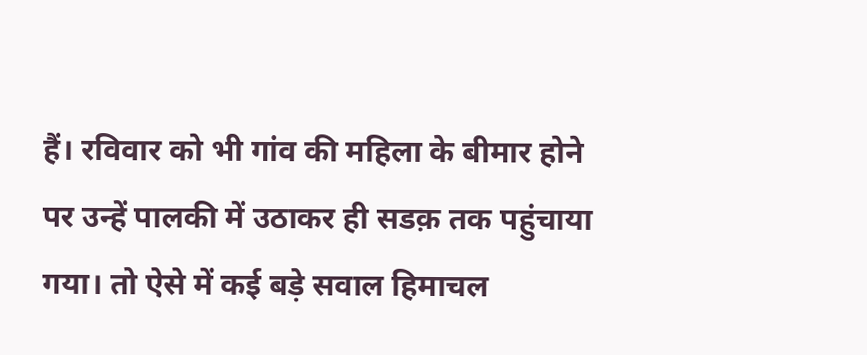हैं। रविवार को भी गांव की महिला के बीमार होने पर उन्हें पालकी में उठाकर ही सडक़ तक पहुंचाया गया। तो ऐसे में कई बड़े सवाल हिमाचल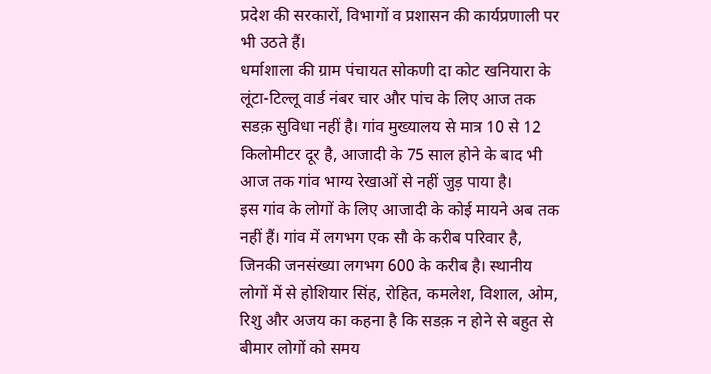प्रदेश की सरकारों, विभागों व प्रशासन की कार्यप्रणाली पर भी उठते हैं।
धर्माशाला की ग्राम पंचायत सोकणी दा कोट खनियारा के लूंटा-टिल्लू वार्ड नंबर चार और पांच के लिए आज तक सडक़ सुविधा नहीं है। गांव मुख्यालय से मात्र 10 से 12 किलोमीटर दूर है, आजादी के 75 साल होने के बाद भी आज तक गांव भाग्य रेखाओं से नहीं जुड़ पाया है।
इस गांव के लोगों के लिए आजादी के कोई मायने अब तक नहीं हैं। गांव में लगभग एक सौ के करीब परिवार है, जिनकी जनसंख्या लगभग 600 के करीब है। स्थानीय लोगों में से होशियार सिंह, रोहित, कमलेश, विशाल, ओम, रिशु और अजय का कहना है कि सडक़ न होने से बहुत से बीमार लोगों को समय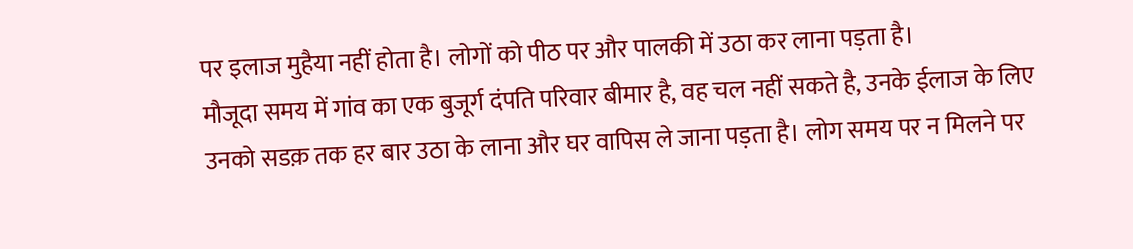पर इलाज मुहैया नहीं होता है। लोगों को पीठ पर और पालकी में उठा कर लाना पड़ता है।
मौजूदा समय में गांव का एक बुजूर्ग दंपति परिवार बीमार है, वह चल नहीं सकते है, उनके ईलाज के लिए उनको सडक़ तक हर बार उठा के लाना और घर वापिस ले जाना पड़ता है। लोग समय पर न मिलने पर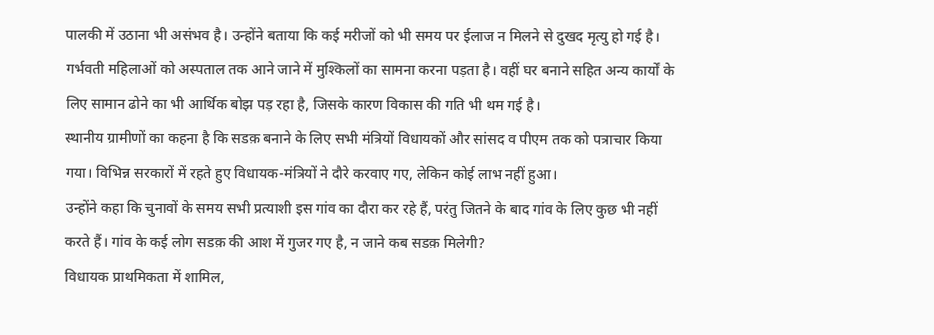पालकी में उठाना भी असंभव है। उन्होंने बताया कि कई मरीजों को भी समय पर ईलाज न मिलने से दुखद मृत्यु हो गई है।
गर्भवती महिलाओं को अस्पताल तक आने जाने में मुश्किलों का सामना करना पड़ता है। वहीं घर बनाने सहित अन्य कार्यों के लिए सामान ढोने का भी आर्थिक बोझ पड़ रहा है, जिसके कारण विकास की गति भी थम गई है।
स्थानीय ग्रामीणों का कहना है कि सडक़ बनाने के लिए सभी मंत्रियों विधायकों और सांसद व पीएम तक को पत्राचार किया गया। विभिन्न सरकारों में रहते हुए विधायक-मंत्रियों ने दौरे करवाए गए, लेकिन कोई लाभ नहीं हुआ।
उन्होंने कहा कि चुनावों के समय सभी प्रत्याशी इस गांव का दौरा कर रहे हैं, परंतु जितने के बाद गांव के लिए कुछ भी नहीं करते हैं। गांव के कई लोग सडक़ की आश में गुजर गए है, न जाने कब सडक़ मिलेगी?
विधायक प्राथमिकता में शामिल,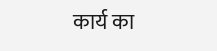कार्य का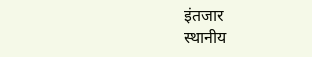इंतजार
स्थानीय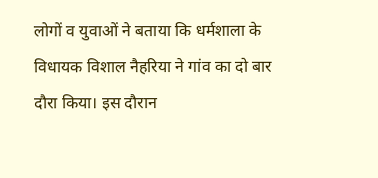लोगों व युवाओं ने बताया कि धर्मशाला के विधायक विशाल नैहरिया ने गांव का दो बार दौरा किया। इस दौरान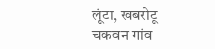लूंटा, खबरोटू चकवन गांव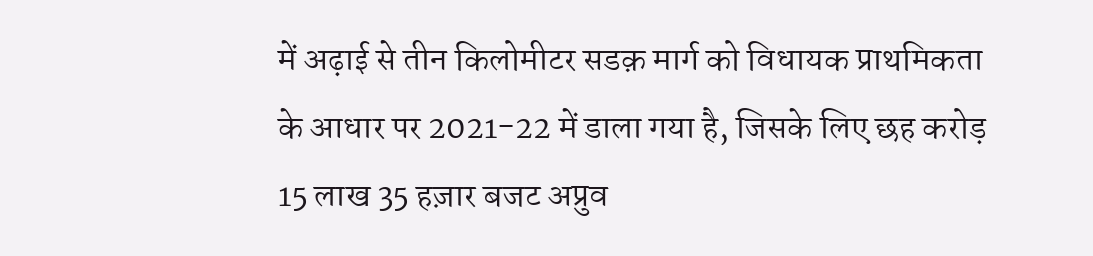में अढ़ाई से तीन किलोमीटर सडक़ मार्ग को विधायक प्राथमिकता के आधार पर 2021-22 में डाला गया है, जिसके लिए छह करोड़ 15 लाख 35 हज़ार बजट अप्रुव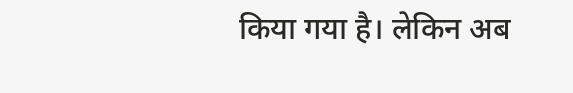किया गया है। लेकिन अब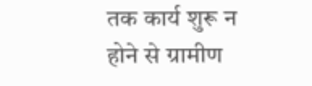तक कार्य शुरू न होने से ग्रामीण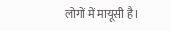लोगों में मायूसी है।